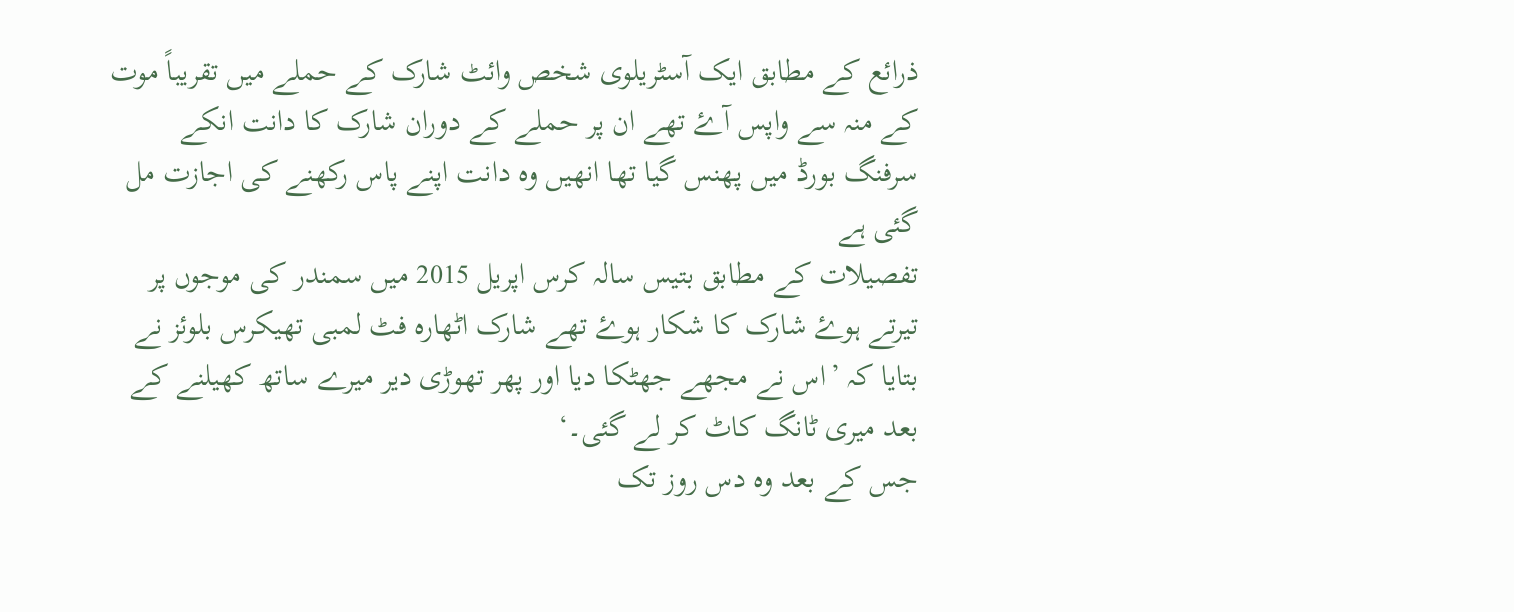ذرائع کے مطابق ایک آسٹریلوی شخص وائٹ شارک کے حملے میں تقریباً موت کے منہ سے واپس آۓ تھے ان پر حملے کے دوران شارک کا دانت انکے سرفنگ بورڈ میں پھنس گیا تھا انھیں وہ دانت اپنے پاس رکھنے کی اجازت مل گئی ہے
تفصیلات کے مطابق بتیس سالہ کرس اپریل 2015 میں سمندر کی موجوں پر تیرتے ہوۓ شارک کا شکار ہوۓ تھے شارک اٹھارہ فٹ لمبی تھیکرس بلوئز نے بتایا کہ ’اس نے مجھے جھٹکا دیا اور پھر تھوڑی دیر میرے ساتھ کھیلنے کے بعد میری ٹانگ کاٹ کر لے گئی۔‘
جس کے بعد وہ دس روز تک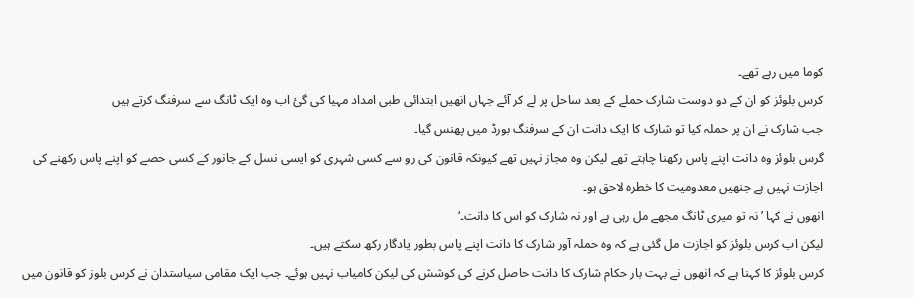کوما میں رہے تھے۔
کرس بلوئز کو ان کے دو دوست شارک حملے کے بعد ساحل پر لے کر آئے جہاں انھیں ابتدائی طبی امداد مہیا کی گئ اب وہ ایک ٹانگ سے سرفنگ کرتے ہیں
جب شارک نے ان پر حملہ کیا تو شارک کا ایک دانت ان کے سرفنگ بورڈ میں پھنس گیا۔
گرس بلوئز وہ دانت اپنے پاس رکھنا چاہتے تھے لیکن وہ مجاز نہیں تھے کیونکہ قانون کی رو سے کسی شہری کو ایسی نسل کے جانور کے کسی حصے کو اپنے پاس رکھنے کی اجازت نہیں ہے جنھیں معدومیت کا خطرہ لاحق ہو۔
انھوں نے کہا ’نہ تو میری ٹانگ مجھے مل رہی ہے اور نہ شارک کو اس کا دانت۔‘
لیکن اب کرس بلوئز کو اجازت مل گئی ہے کہ وہ حملہ آور شارک کا دانت اپنے پاس بطور یادگار رکھ سکتے ہیں۔
کرس بلوئز کا کہنا ہے کہ انھوں نے بہت بار حکام شارک کا دانت حاصل کرنے کی کوشش کی لیکن کامیاب نہیں ہوئے۔ جب ایک مقامی سیاستدان نے کرس بلوز کو قانون میں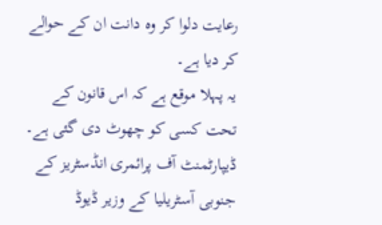رعایت دلوا کر وہ دانت ان کے حوالے کر دیا ہے۔
یہ پہلا موقع ہے کہ اس قانون کے تحت کسی کو چھوٹ دی گئی ہے۔ ڈیپارٹمنٹ آف پرائمری انڈسٹریز کے جنوبی آسٹریلیا کے وزیر ڈیوڈ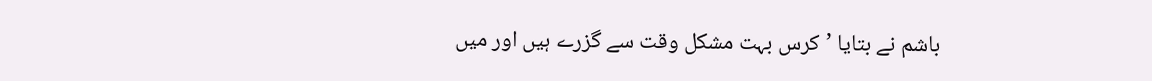باشم نے بتایا ’کرس بہت مشکل وقت سے گزرے ہیں اور میں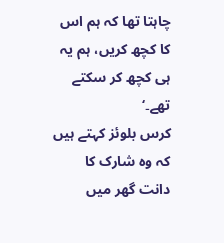چاہتا تھا کہ ہم اس کا کچھ کریں، ہم یہ ہی کچھ کر سکتے تھے۔‘
کرس بلوئز کہتے ہیں کہ وہ شارک کا دانت گھر میں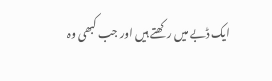ایک ڈبے میں رکھتے ہیں اور جب کبھی وہ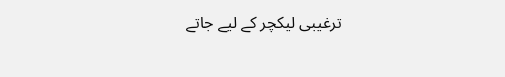ترغیبی لیکچر کے لیے جاتے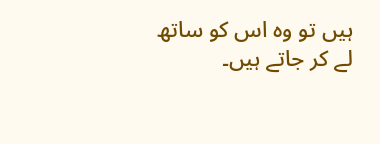ہیں تو وہ اس کو ساتھ لے کر جاتے ہیں۔